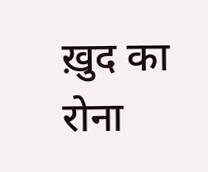ख़ुद का रोना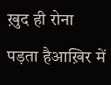ख़ुद ही रोना पड़ता हैआख़िर में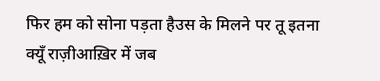फिर हम को सोना पड़ता हैउस के मिलने पर तू इतना क्यूँ राज़ीआख़िर में जब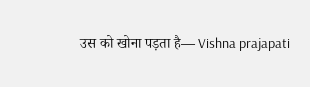उस को खोना पड़ता है— Vishna prajapati